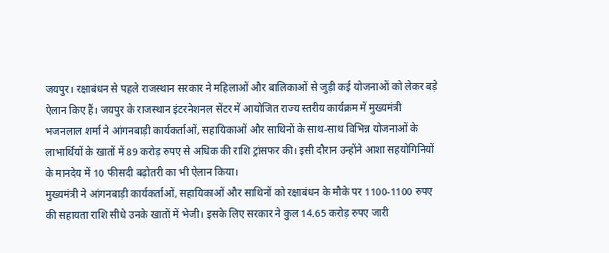जयपुर। रक्षाबंधन से पहले राजस्थान सरकार ने महिलाओं और बालिकाओं से जुड़ी कई योजनाओं को लेकर बड़े ऐलान किए हैं। जयपुर के राजस्थान इंटरनेशनल सेंटर में आयोजित राज्य स्तरीय कार्यक्रम में मुख्यमंत्री भजनलाल शर्मा ने आंगनबाड़ी कार्यकर्ताओं, सहायिकाओं और साथिनों के साथ-साथ विभिन्न योजनाओं के लाभार्थियों के खातों में 89 करोड़ रुपए से अधिक की राशि ट्रांसफर की। इसी दौरान उन्होंने आशा सहयोगिनियों के मानदेय में 10 फीसदी बढ़ोतरी का भी ऐलान किया।
मुख्यमंत्री ने आंगनबाड़ी कार्यकर्ताओं, सहायिकाओं और साथिनों को रक्षाबंधन के मौके पर 1100-1100 रुपए की सहायता राशि सीधे उनके खातों में भेजी। इसके लिए सरकार ने कुल 14.65 करोड़ रुपए जारी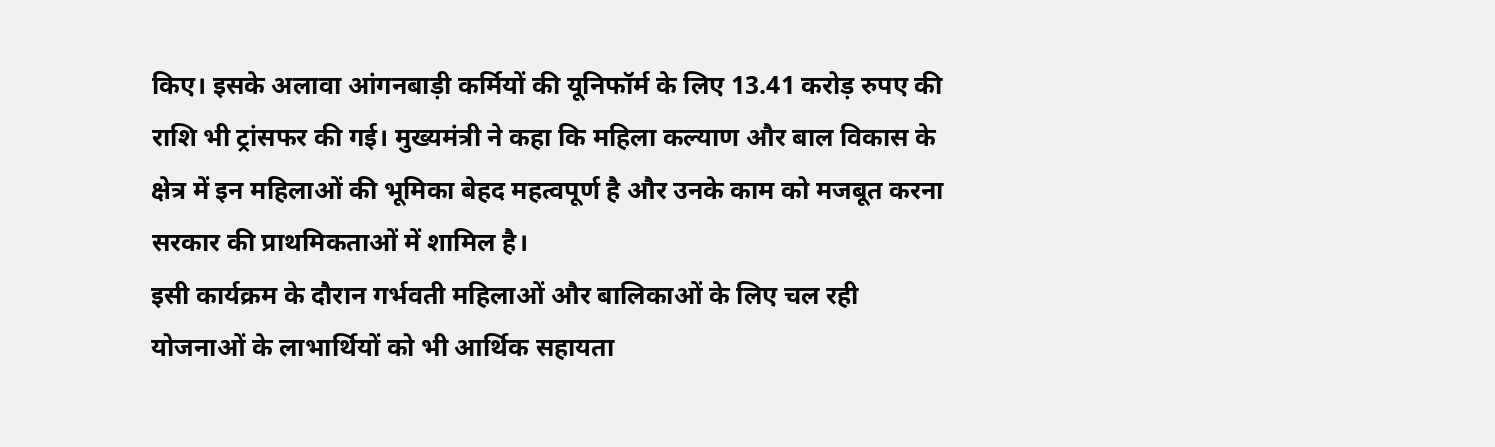किए। इसके अलावा आंगनबाड़ी कर्मियों की यूनिफॉर्म के लिए 13.41 करोड़ रुपए की राशि भी ट्रांसफर की गई। मुख्यमंत्री ने कहा कि महिला कल्याण और बाल विकास के क्षेत्र में इन महिलाओं की भूमिका बेहद महत्वपूर्ण है और उनके काम को मजबूत करना सरकार की प्राथमिकताओं में शामिल है।
इसी कार्यक्रम के दौरान गर्भवती महिलाओं और बालिकाओं के लिए चल रही योजनाओं के लाभार्थियों को भी आर्थिक सहायता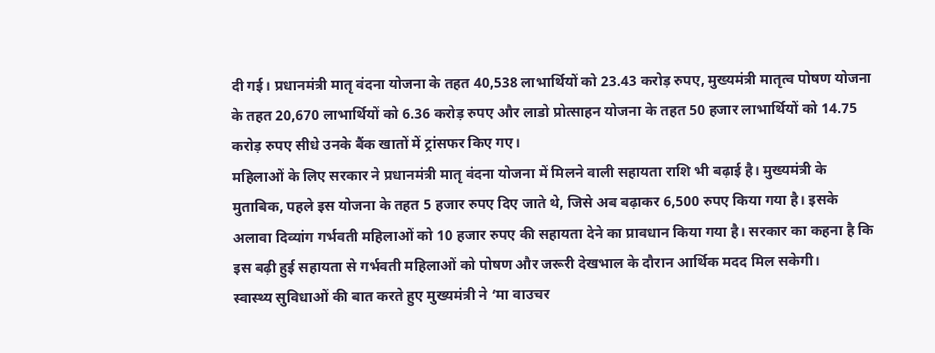दी गई। प्रधानमंत्री मातृ वंदना योजना के तहत 40,538 लाभार्थियों को 23.43 करोड़ रुपए, मुख्यमंत्री मातृत्व पोषण योजना के तहत 20,670 लाभार्थियों को 6.36 करोड़ रुपए और लाडो प्रोत्साहन योजना के तहत 50 हजार लाभार्थियों को 14.75 करोड़ रुपए सीधे उनके बैंक खातों में ट्रांसफर किए गए।
महिलाओं के लिए सरकार ने प्रधानमंत्री मातृ वंदना योजना में मिलने वाली सहायता राशि भी बढ़ाई है। मुख्यमंत्री के मुताबिक, पहले इस योजना के तहत 5 हजार रुपए दिए जाते थे, जिसे अब बढ़ाकर 6,500 रुपए किया गया है। इसके अलावा दिव्यांग गर्भवती महिलाओं को 10 हजार रुपए की सहायता देने का प्रावधान किया गया है। सरकार का कहना है कि इस बढ़ी हुई सहायता से गर्भवती महिलाओं को पोषण और जरूरी देखभाल के दौरान आर्थिक मदद मिल सकेगी।
स्वास्थ्य सुविधाओं की बात करते हुए मुख्यमंत्री ने ‘मा वाउचर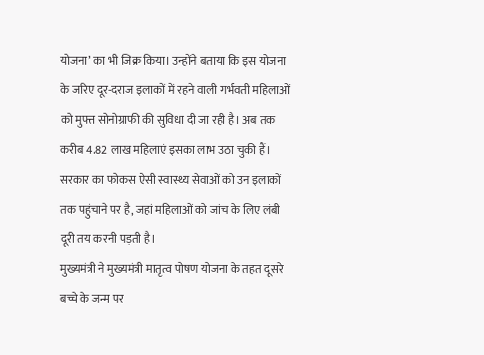योजना’ का भी जिक्र किया। उन्होंने बताया कि इस योजना के जरिए दूर-दराज इलाकों में रहने वाली गर्भवती महिलाओं को मुफ्त सोनोग्राफी की सुविधा दी जा रही है। अब तक करीब 4.82 लाख महिलाएं इसका लाभ उठा चुकी हैं। सरकार का फोकस ऐसी स्वास्थ्य सेवाओं को उन इलाकों तक पहुंचाने पर है, जहां महिलाओं को जांच के लिए लंबी दूरी तय करनी पड़ती है।
मुख्यमंत्री ने मुख्यमंत्री मातृत्व पोषण योजना के तहत दूसरे बच्चे के जन्म पर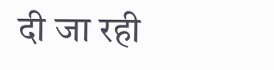दी जा रही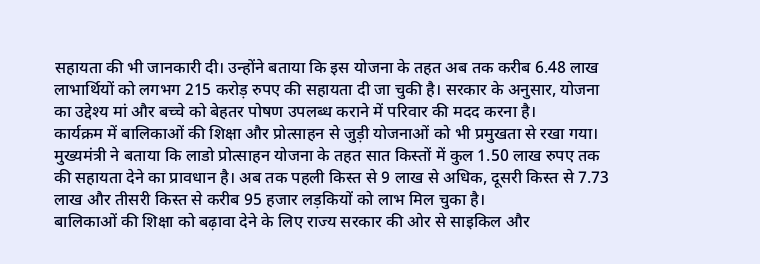सहायता की भी जानकारी दी। उन्होंने बताया कि इस योजना के तहत अब तक करीब 6.48 लाख लाभार्थियों को लगभग 215 करोड़ रुपए की सहायता दी जा चुकी है। सरकार के अनुसार, योजना का उद्देश्य मां और बच्चे को बेहतर पोषण उपलब्ध कराने में परिवार की मदद करना है।
कार्यक्रम में बालिकाओं की शिक्षा और प्रोत्साहन से जुड़ी योजनाओं को भी प्रमुखता से रखा गया। मुख्यमंत्री ने बताया कि लाडो प्रोत्साहन योजना के तहत सात किस्तों में कुल 1.50 लाख रुपए तक की सहायता देने का प्रावधान है। अब तक पहली किस्त से 9 लाख से अधिक, दूसरी किस्त से 7.73 लाख और तीसरी किस्त से करीब 95 हजार लड़कियों को लाभ मिल चुका है।
बालिकाओं की शिक्षा को बढ़ावा देने के लिए राज्य सरकार की ओर से साइकिल और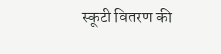स्कूटी वितरण की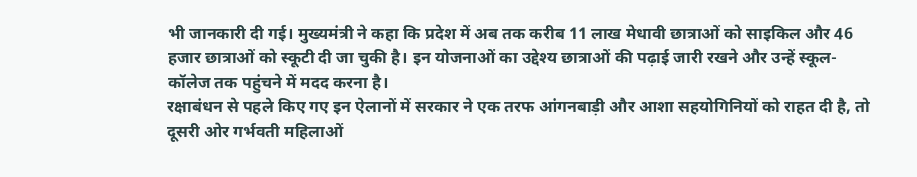भी जानकारी दी गई। मुख्यमंत्री ने कहा कि प्रदेश में अब तक करीब 11 लाख मेधावी छात्राओं को साइकिल और 46 हजार छात्राओं को स्कूटी दी जा चुकी है। इन योजनाओं का उद्देश्य छात्राओं की पढ़ाई जारी रखने और उन्हें स्कूल-कॉलेज तक पहुंचने में मदद करना है।
रक्षाबंधन से पहले किए गए इन ऐलानों में सरकार ने एक तरफ आंगनबाड़ी और आशा सहयोगिनियों को राहत दी है, तो दूसरी ओर गर्भवती महिलाओं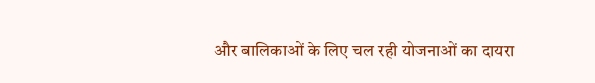और बालिकाओं के लिए चल रही योजनाओं का दायरा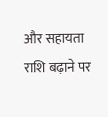और सहायता राशि बढ़ाने पर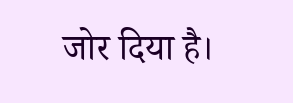जोर दिया है।